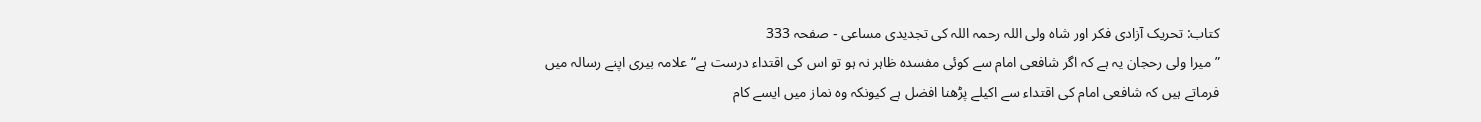کتاب: تحریک آزادی فکر اور شاہ ولی اللہ رحمہ اللہ کی تجدیدی مساعی - صفحہ 333
”میرا ولی رحجان یہ ہے کہ اگر شافعی امام سے کوئی مفسدہ ظاہر نہ ہو تو اس کی اقتداء درست ہے“ علامہ بیری اپنے رسالہ میں فرماتے ہیں کہ شافعی امام کی اقتداء سے اکیلے پڑھنا افضل ہے کیونکہ وہ نماز میں ایسے کام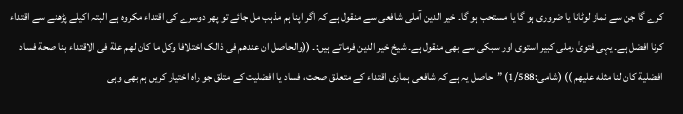کرے گا جن سے نماز لوٹانا یا ضروری ہو گا یا مستحب ہو گا۔ خیر الدین آملی شافعی سے منقول ہے کہ اگر اپنا ہم مذہب مل جائے تو پھر دوسرے کی اقتداء مکروہ ہے البتہ اکیلے پڑھنے سے اقتداء کرنا افضل ہے۔ یہی فتویٰ رملی کبیر استوی اور سبکی سے بھی منقول ہے۔ شیخ خیر الدین فرماتے ہیں:۔ ((والحاصل ان عندهم فی ذالک اختلافا وکل ما کان لهم علة فی الاقتداء بنا صحة فساد افضلیة کان لنا مثله علیهم )) (شامی:1/588) ”حاصل یہ ہے کہ شافعی ہماری اقتداء کے متعلق صحت، فساد یا افضلیت کے متلق جو راہ اختیار کریں ہم بھی وہی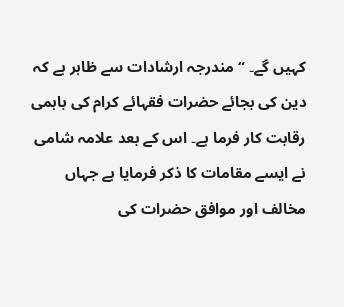کہیں گے۔ “ مندرجہ ارشادات سے ظاہر ہے کہ دین کی بجائے حضرات فقہائے کرام کی باہمی رقابت کار فرما ہے۔ اس کے بعد علامہ شامی نے ایسے مقامات کا ذکر فرمایا ہے جہاں مخالف اور موافق حضرات کی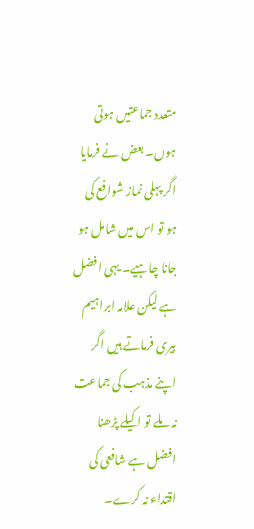متعدد جماعتیں ہوتی ہوں۔ بعض نے فرمایا اگر پہلی نماز شوافع کی ہو تو اس میں شامل ہو جانا چاہیے۔ یہی افضل ہے لیکن علامہ ابراہیم بیری فرماتے ہیں اگر اپنے مذہب کی جماعت نہ ملے تو اکیلے پڑھنا افضل ہے شافعی کی اقتداء نہ کرے۔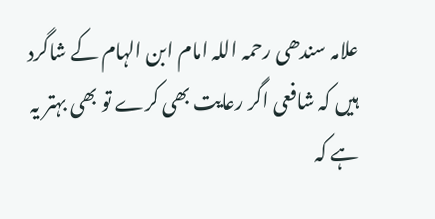علامہ سندھی رحمہ اللہ امام ابن الہام کے شاگرد ہیں کہ شافعی اگر رعایت بھی کرے تو بھی بہتر یہ ہے کہ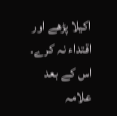اکیلا پڑھے اور اقتداء نہ کرے۔ اس کے بعد علامہ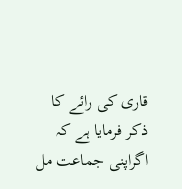قاری کی رائے کا ذکر فرمایا ہے کہ اگراپنی جماعت مل